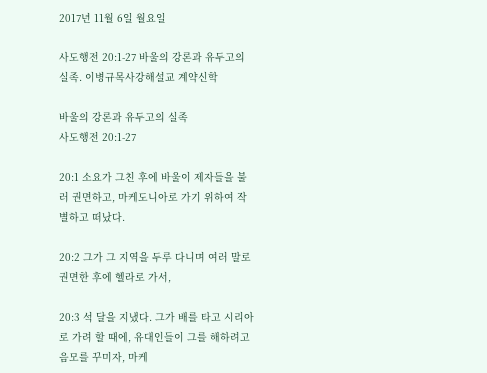2017년 11월 6일 월요일

사도행전 20:1-27 바울의 강론과 유두고의 실족. 이병규목사강해설교 계약신학

바울의 강론과 유두고의 실족
사도행전 20:1-27

20:1 소요가 그친 후에 바울이 제자들을 불러 권면하고, 마케도니아로 가기 위하여 작별하고 떠났다.

20:2 그가 그 지역을 두루 다니며 여러 말로 권면한 후에 헬라로 가서,

20:3 석 달을 지냈다. 그가 배를 타고 시리아로 가려 할 때에, 유대인들이 그를 해하려고 음모를 꾸미자, 마케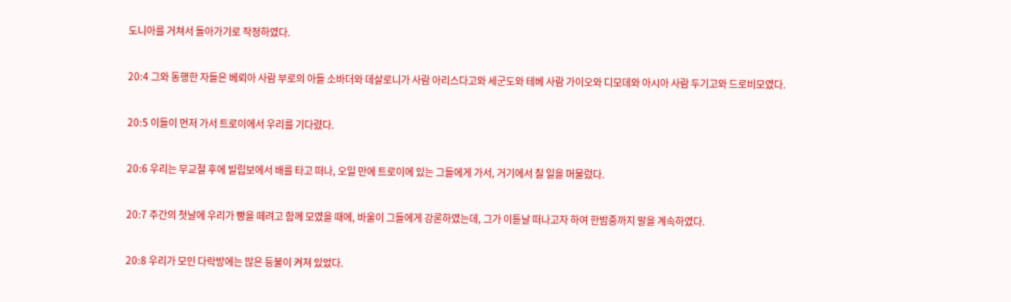도니아를 거쳐서 돌아가기로 작정하였다.

20:4 그와 동행한 자들은 베뢰아 사람 부로의 아들 소바더와 데살로니가 사람 아리스다고와 세군도와 테베 사람 가이오와 디모데와 아시아 사람 두기고와 드로비모였다.

20:5 이들이 먼저 가서 트로이에서 우리를 기다렸다.

20:6 우리는 무교절 후에 빌립보에서 배를 타고 떠나, 오일 만에 트로이에 있는 그들에게 가서, 거기에서 칠 일을 머물렀다.

20:7 주간의 첫날에 우리가 빵을 떼려고 함께 모였을 때에, 바울이 그들에게 강론하였는데, 그가 이튿날 떠나고자 하여 한밤중까지 말을 계속하였다.

20:8 우리가 모인 다락방에는 많은 등불이 켜져 있었다.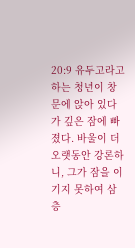20:9 유두고라고 하는 청년이 창문에 앉아 있다가 깊은 잠에 빠졌다. 바울이 더 오랫동안 강론하니, 그가 잠을 이기지 못하여 삼층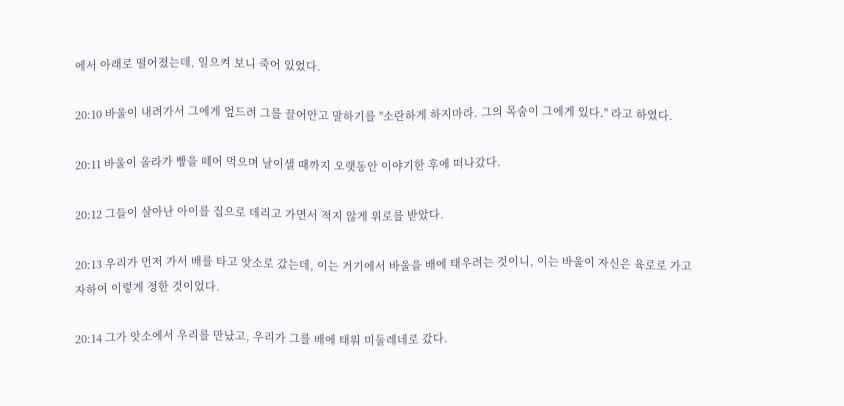에서 아래로 떨어졌는데, 일으켜 보니 죽어 있었다.

20:10 바울이 내려가서 그에게 엎드려 그를 끌어안고 말하기를 "소란하게 하지마라. 그의 목숨이 그에게 있다." 라고 하였다.

20:11 바울이 올라가 빵을 떼어 먹으며 날이샐 때까지 오랫동안 이야기한 후에 떠나갔다.

20:12 그들이 살아난 아이를 집으로 데리고 가면서 적지 않게 위로를 받았다.

20:13 우리가 먼저 가서 배를 타고 앗소로 갔는데, 이는 거기에서 바울을 배에 태우려는 것이니, 이는 바울이 자신은 육로로 가고자하여 이렇게 정한 것이었다.

20:14 그가 앗소에서 우리를 만났고, 우리가 그를 배에 태워 미둘레네로 갔다.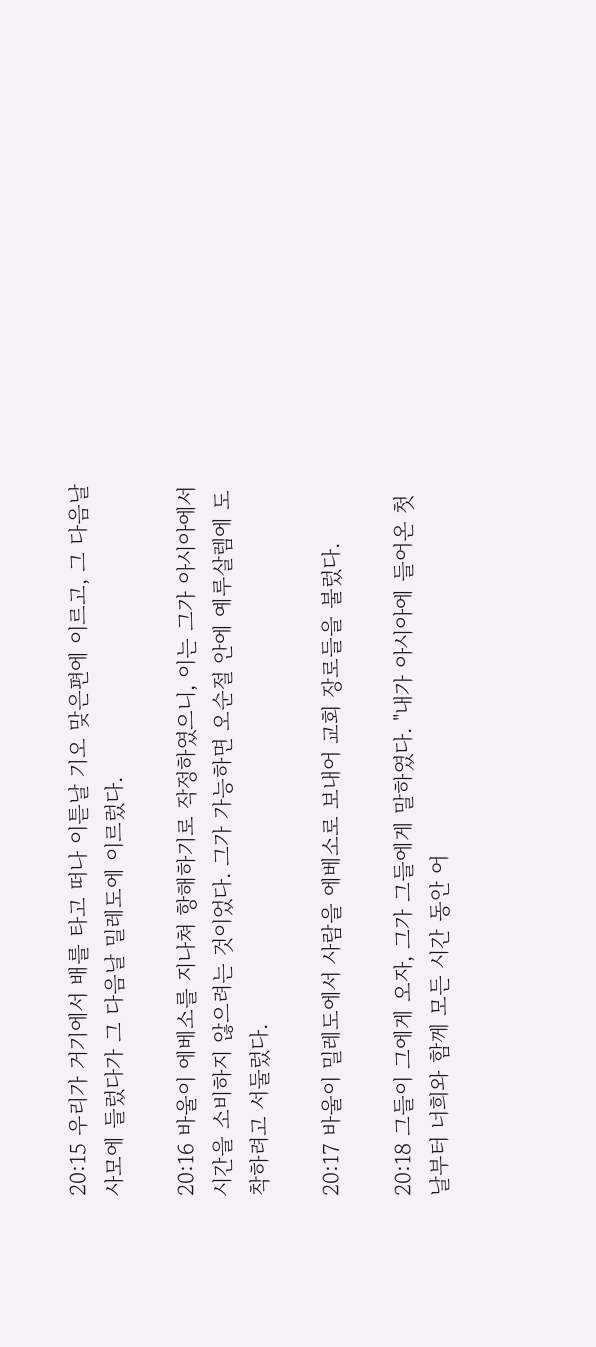20:15 우리가 거기에서 배를 타고 떠나 이튿날 기오 맞은편에 이르고, 그 다음날 사모에 들렀다가 그 다음날 밀레도에 이르렀다.

20:16 바울이 에베소를 지나쳐 항해하기로 작정하였으니, 이는 그가 아시아에서 시간을 소비하지 않으려는 것이었다. 그가 가능하면 오순절 안에 예루살렘에 도착하려고 서둘렀다.

20:17 바울이 밀레도에서 사람을 에베소로 보내어 교회 장로들을 불렀다.

20:18 그들이 그에게 오자, 그가 그들에게 말하였다. "내가 아시아에 들어온 첫 날부터 너희와 함께 모든 시간 동안 어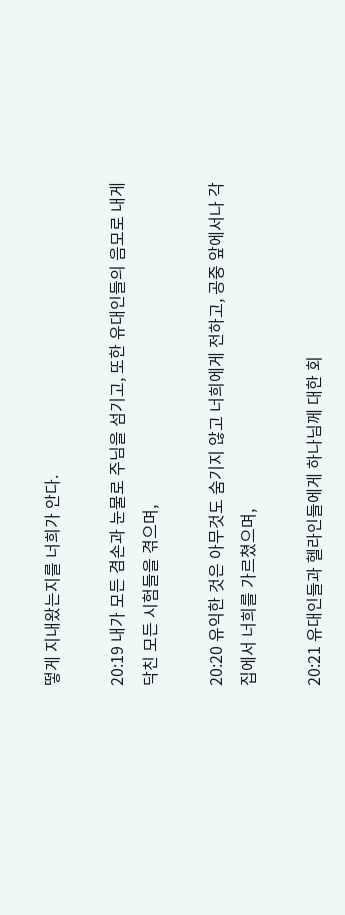떻게 지내왔는지를 너희가 안다.

20:19 내가 모든 겸손과 눈물로 주님을 섬기고, 또한 유대인들의 음모로 내게 닥친 모든 시험들을 겪으며,

20:20 유익한 것은 아무것도 숨기지 않고 너희에게 전하고, 공중 앞에서나 각 집에서 너희를 가르쳤으며,

20:21 유대인들과 헬라인들에게 하나님께 대한 회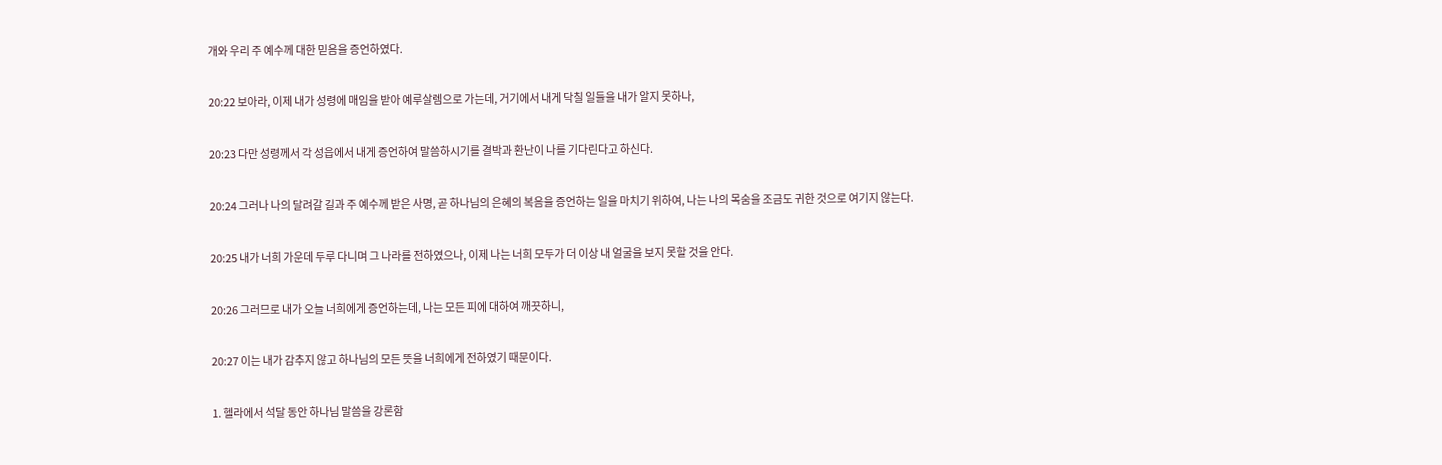개와 우리 주 예수께 대한 믿음을 증언하였다.

20:22 보아라, 이제 내가 성령에 매임을 받아 예루살렘으로 가는데, 거기에서 내게 닥칠 일들을 내가 알지 못하나,

20:23 다만 성령께서 각 성읍에서 내게 증언하여 말씀하시기를 결박과 환난이 나를 기다린다고 하신다.

20:24 그러나 나의 달려갈 길과 주 예수께 받은 사명, 곧 하나님의 은혜의 복음을 증언하는 일을 마치기 위하여, 나는 나의 목숨을 조금도 귀한 것으로 여기지 않는다.

20:25 내가 너희 가운데 두루 다니며 그 나라를 전하였으나, 이제 나는 너희 모두가 더 이상 내 얼굴을 보지 못할 것을 안다.

20:26 그러므로 내가 오늘 너희에게 증언하는데, 나는 모든 피에 대하여 깨끗하니,

20:27 이는 내가 감추지 않고 하나님의 모든 뜻을 너희에게 전하였기 때문이다.

1. 헬라에서 석달 동안 하나님 말씀을 강론함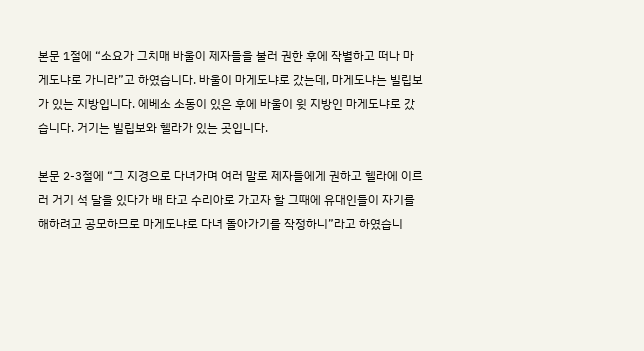본문 1절에 “소요가 그치매 바울이 제자들을 불러 권한 후에 작별하고 떠나 마게도냐로 가니라”고 하였습니다. 바울이 마게도냐로 갔는데, 마게도냐는 빌립보가 있는 지방입니다. 에베소 소동이 있은 후에 바울이 윗 지방인 마게도냐로 갔습니다. 거기는 빌립보와 헬라가 있는 곳입니다.

본문 2-3절에 “그 지경으로 다녀가며 여러 말로 제자들에게 권하고 헬라에 이르러 거기 석 달을 있다가 배 타고 수리아로 가고자 할 그때에 유대인들이 자기를 해하려고 공모하므로 마게도냐로 다녀 돌아가기를 작정하니”라고 하였습니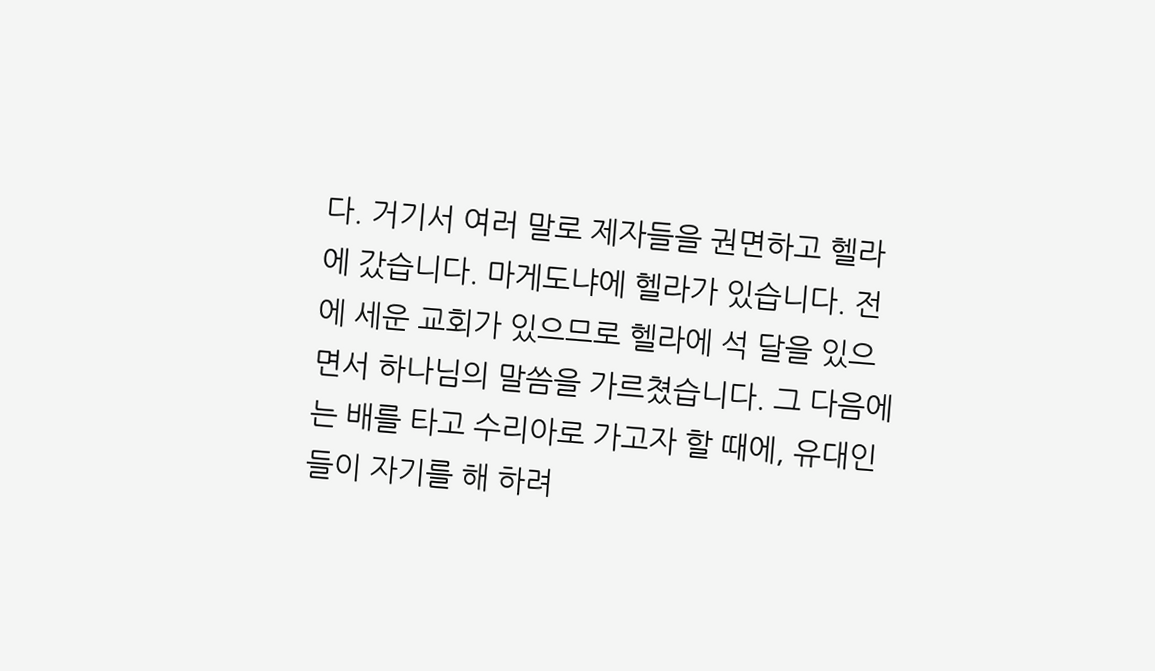다. 거기서 여러 말로 제자들을 권면하고 헬라에 갔습니다. 마게도냐에 헬라가 있습니다. 전에 세운 교회가 있으므로 헬라에 석 달을 있으면서 하나님의 말씀을 가르쳤습니다. 그 다음에는 배를 타고 수리아로 가고자 할 때에, 유대인들이 자기를 해 하려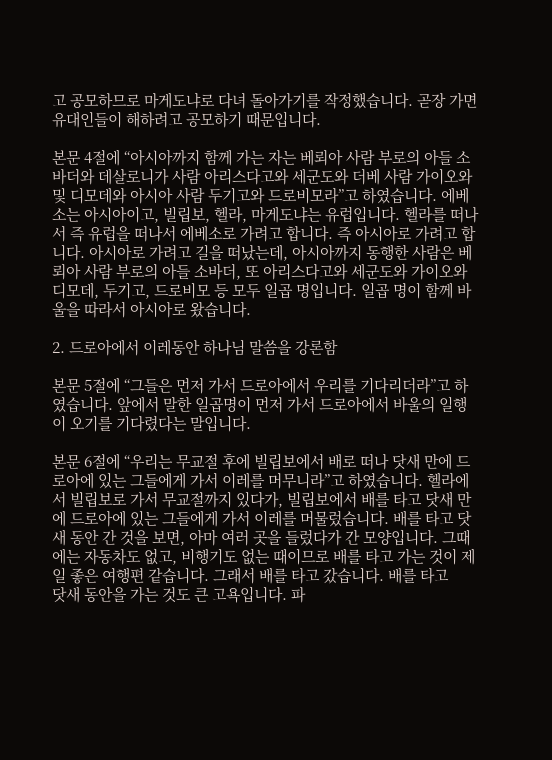고 공모하므로 마게도냐로 다녀 돌아가기를 작정했습니다. 곧장 가면 유대인들이 해하려고 공모하기 때문입니다.

본문 4절에 “아시아까지 함께 가는 자는 베뢰아 사람 부로의 아들 소바더와 데살로니가 사람 아리스다고와 세군도와 더베 사람 가이오와 및 디모데와 아시아 사람 두기고와 드로비모라”고 하였습니다. 에베소는 아시아이고, 빌립보, 헬라, 마게도냐는 유럽입니다. 헬라를 떠나서 즉 유럽을 떠나서 에베소로 가려고 합니다. 즉 아시아로 가려고 합니다. 아시아로 가려고 길을 떠났는데, 아시아까지 동행한 사람은 베뢰아 사람 부로의 아들 소바더, 또 아리스다고와 세군도와 가이오와 디모데, 두기고, 드로비모 등 모두 일곱 명입니다. 일곱 명이 함께 바울을 따라서 아시아로 왔습니다.

2. 드로아에서 이레동안 하나님 말씀을 강론함

본문 5절에 “그들은 먼저 가서 드로아에서 우리를 기다리더라”고 하였습니다. 앞에서 말한 일곱명이 먼저 가서 드로아에서 바울의 일행이 오기를 기다렸다는 말입니다.

본문 6절에 “우리는 무교절 후에 빌립보에서 배로 떠나 닷새 만에 드로아에 있는 그들에게 가서 이레를 머무니라”고 하였습니다. 헬라에서 빌립보로 가서 무교절까지 있다가, 빌립보에서 배를 타고 닷새 만에 드로아에 있는 그들에게 가서 이레를 머물렀습니다. 배를 타고 닷새 동안 간 것을 보면, 아마 여러 곳을 들렀다가 간 모양입니다. 그때에는 자동차도 없고, 비행기도 없는 때이므로 배를 타고 가는 것이 제일 좋은 여행편 같습니다. 그래서 배를 타고 갔습니다. 배를 타고
닷새 동안을 가는 것도 큰 고욕입니다. 파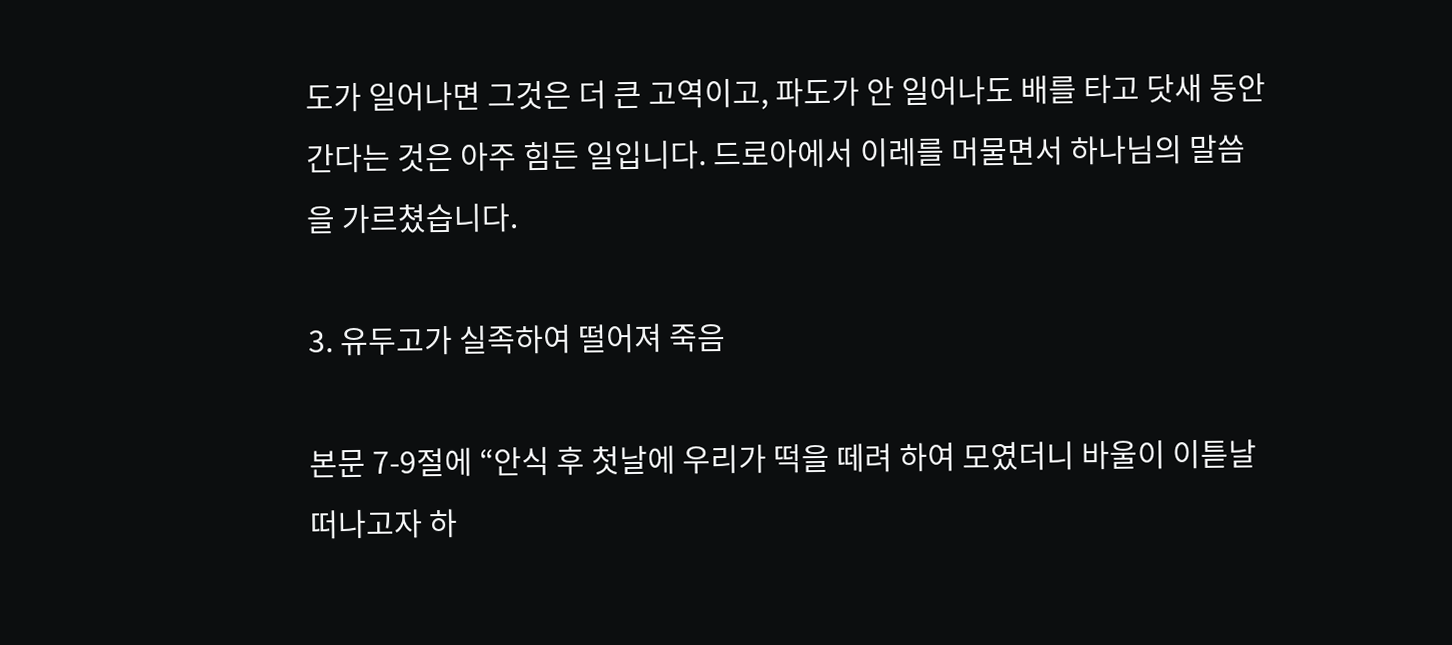도가 일어나면 그것은 더 큰 고역이고, 파도가 안 일어나도 배를 타고 닷새 동안 간다는 것은 아주 힘든 일입니다. 드로아에서 이레를 머물면서 하나님의 말씀을 가르쳤습니다.

3. 유두고가 실족하여 떨어져 죽음

본문 7-9절에 “안식 후 첫날에 우리가 떡을 떼려 하여 모였더니 바울이 이튿날 떠나고자 하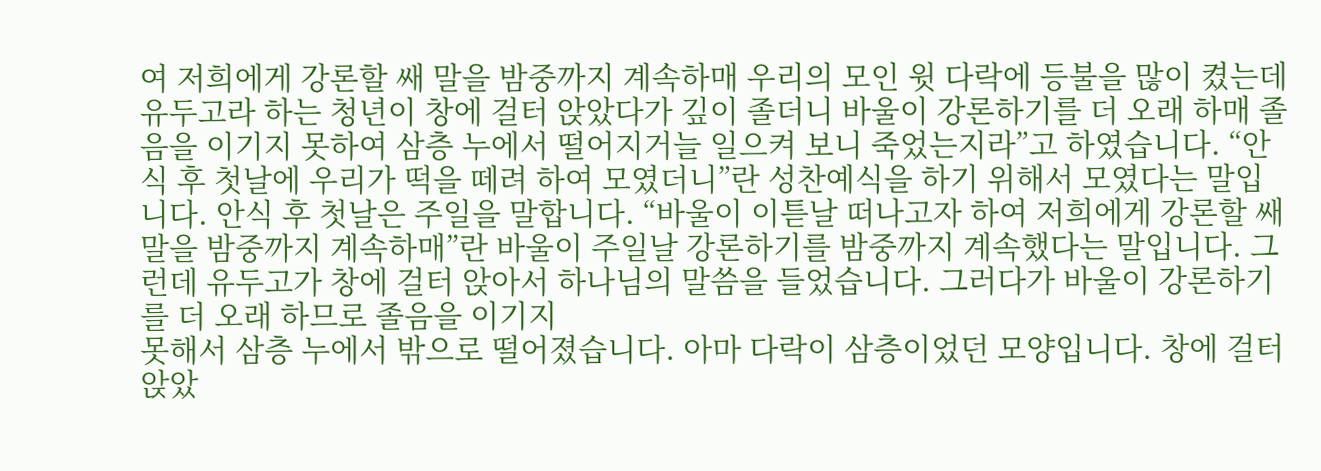여 저희에게 강론할 쌔 말을 밤중까지 계속하매 우리의 모인 윗 다락에 등불을 많이 켰는데 유두고라 하는 청년이 창에 걸터 앉았다가 깊이 졸더니 바울이 강론하기를 더 오래 하매 졸음을 이기지 못하여 삼층 누에서 떨어지거늘 일으켜 보니 죽었는지라”고 하였습니다. “안식 후 첫날에 우리가 떡을 떼려 하여 모였더니”란 성찬예식을 하기 위해서 모였다는 말입니다. 안식 후 첫날은 주일을 말합니다. “바울이 이튿날 떠나고자 하여 저희에게 강론할 쌔 말을 밤중까지 계속하매”란 바울이 주일날 강론하기를 밤중까지 계속했다는 말입니다. 그런데 유두고가 창에 걸터 앉아서 하나님의 말씀을 들었습니다. 그러다가 바울이 강론하기를 더 오래 하므로 졸음을 이기지
못해서 삼층 누에서 밖으로 떨어졌습니다. 아마 다락이 삼층이었던 모양입니다. 창에 걸터 앉았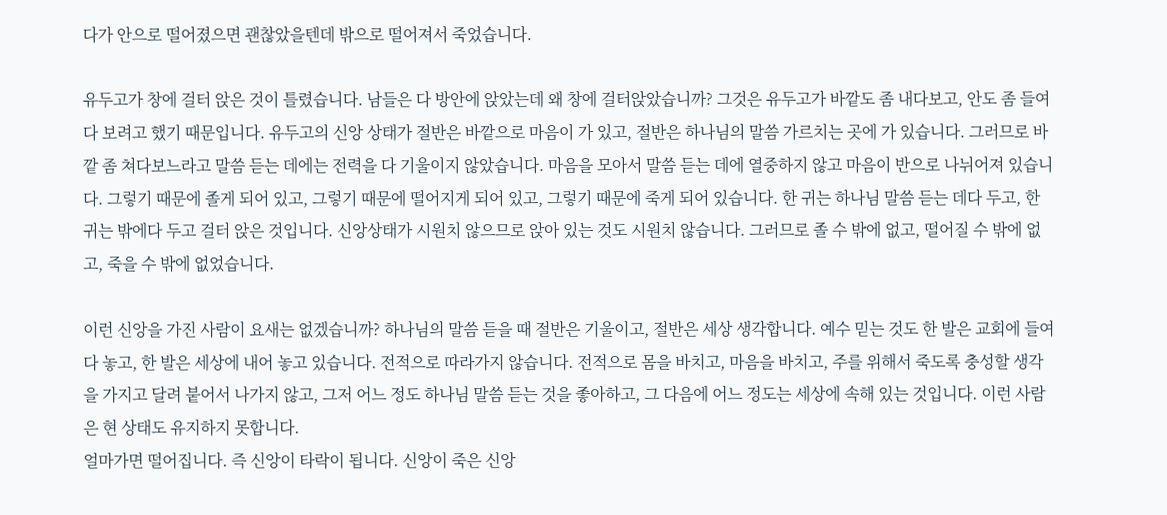다가 안으로 떨어졌으면 괜찮았을텐데 밖으로 떨어져서 죽었습니다.

유두고가 창에 걸터 앉은 것이 틀렸습니다. 남들은 다 방안에 앉았는데 왜 창에 걸터앉았습니까? 그것은 유두고가 바깥도 좀 내다보고, 안도 좀 들여다 보려고 했기 때문입니다. 유두고의 신앙 상태가 절반은 바깥으로 마음이 가 있고, 절반은 하나님의 말씀 가르치는 곳에 가 있습니다. 그러므로 바깥 좀 쳐다보느라고 말씀 듣는 데에는 전력을 다 기울이지 않았습니다. 마음을 모아서 말씀 듣는 데에 열중하지 않고 마음이 반으로 나뉘어져 있습니다. 그렇기 때문에 졸게 되어 있고, 그렇기 때문에 떨어지게 되어 있고, 그렇기 때문에 죽게 되어 있습니다. 한 귀는 하나님 말씀 듣는 데다 두고, 한 귀는 밖에다 두고 걸터 앉은 것입니다. 신앙상태가 시원치 않으므로 앉아 있는 것도 시원치 않습니다. 그러므로 졸 수 밖에 없고, 떨어질 수 밖에 없고, 죽을 수 밖에 없었습니다.

이런 신앙을 가진 사람이 요새는 없겠습니까? 하나님의 말씀 듣을 때 절반은 기울이고, 절반은 세상 생각합니다. 예수 믿는 것도 한 발은 교회에 들여다 놓고, 한 발은 세상에 내어 놓고 있습니다. 전적으로 따라가지 않습니다. 전적으로 몸을 바치고, 마음을 바치고, 주를 위해서 죽도록 충성할 생각을 가지고 달려 붙어서 나가지 않고, 그저 어느 정도 하나님 말씀 듣는 것을 좋아하고, 그 다음에 어느 정도는 세상에 속해 있는 것입니다. 이런 사람은 현 상태도 유지하지 못합니다.
얼마가면 떨어집니다. 즉 신앙이 타락이 됩니다. 신앙이 죽은 신앙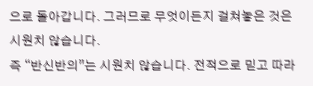으로 돌아갑니다. 그러므로 무엇이든지 걸쳐놓은 것은 시원치 않습니다.
즉 “반신반의”는 시원치 않습니다. 전적으로 믿고 따라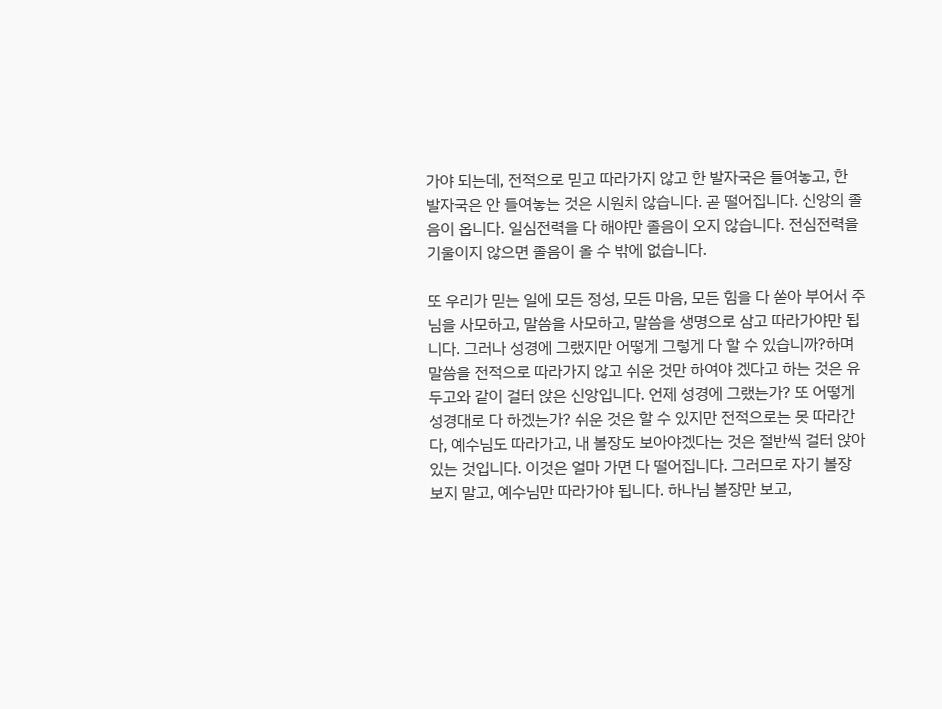가야 되는데, 전적으로 믿고 따라가지 않고 한 발자국은 들여놓고, 한 발자국은 안 들여놓는 것은 시원치 않습니다. 곧 떨어집니다. 신앙의 졸음이 옵니다. 일심전력을 다 해야만 졸음이 오지 않습니다. 전심전력을 기울이지 않으면 졸음이 올 수 밖에 없습니다.

또 우리가 믿는 일에 모든 정성, 모든 마음, 모든 힘을 다 쏟아 부어서 주님을 사모하고, 말씀을 사모하고, 말씀을 생명으로 삼고 따라가야만 됩니다. 그러나 성경에 그랬지만 어떻게 그렇게 다 할 수 있습니까?하며 말씀을 전적으로 따라가지 않고 쉬운 것만 하여야 겠다고 하는 것은 유두고와 같이 걸터 앉은 신앙입니다. 언제 성경에 그랬는가? 또 어떻게 성경대로 다 하겠는가? 쉬운 것은 할 수 있지만 전적으로는 못 따라간다, 예수님도 따라가고, 내 볼장도 보아야겠다는 것은 절반씩 걸터 앉아 있는 것입니다. 이것은 얼마 가면 다 떨어집니다. 그러므로 자기 볼장 보지 말고, 예수님만 따라가야 됩니다. 하나님 볼장만 보고,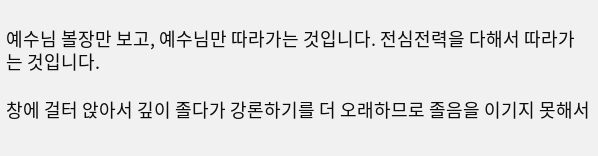예수님 볼장만 보고, 예수님만 따라가는 것입니다. 전심전력을 다해서 따라가는 것입니다.

창에 걸터 앉아서 깊이 졸다가 강론하기를 더 오래하므로 졸음을 이기지 못해서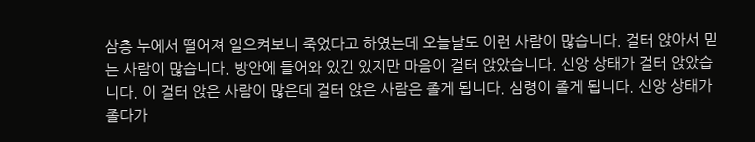삼층 누에서 떨어져 일으켜보니 죽었다고 하였는데 오늘날도 이런 사람이 많습니다. 걸터 앉아서 믿는 사람이 많습니다. 방안에 들어와 있긴 있지만 마음이 걸터 앉았습니다. 신앙 상태가 걸터 앉았습니다. 이 걸터 앉은 사람이 많은데 걸터 앉은 사람은 졸게 됩니다. 심령이 졸게 됩니다. 신앙 상태가 졸다가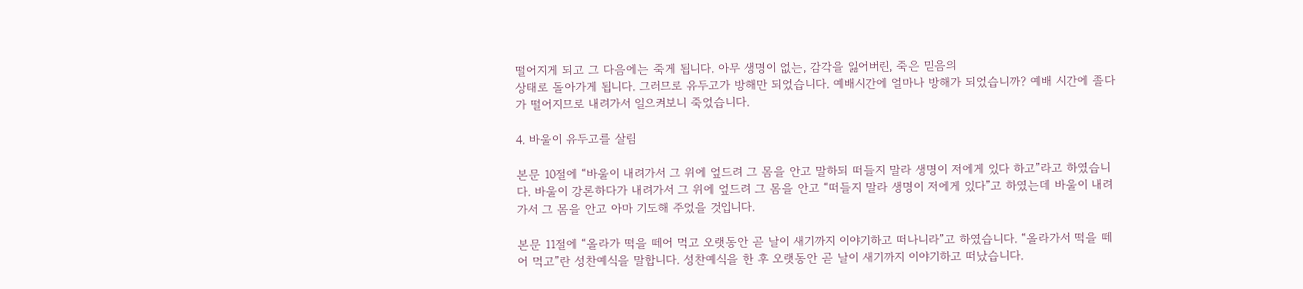떨어지게 되고 그 다음에는 죽게 됩니다. 아무 생명이 없는, 감각을 잃어버린, 죽은 믿음의
상태로 돌아가게 됩니다. 그러므로 유두고가 방해만 되었습니다. 예배시간에 얼마나 방해가 되었습니까? 예배 시간에 졸다가 떨어지므로 내려가서 일으켜보니 죽었습니다.

4. 바울이 유두고를 살림

본문 10절에 “바울이 내려가서 그 위에 엎드려 그 몸을 안고 말하되 떠들지 말라 생명이 저에게 있다 하고”라고 하였습니다. 바울이 강론하다가 내려가서 그 위에 엎드려 그 몸을 안고 “떠들지 말라 생명이 저에게 있다”고 하였는데 바울이 내려가서 그 몸을 안고 아마 기도해 주었을 것입니다.

본문 11절에 “올라가 떡을 떼어 먹고 오랫동안 곧 날이 새기까지 이야기하고 떠나니라”고 하였습니다. “올라가서 떡을 떼어 먹고”란 성찬예식을 말합니다. 성찬예식을 한 후 오랫동안 곧 날이 새기까지 이야기하고 떠났습니다.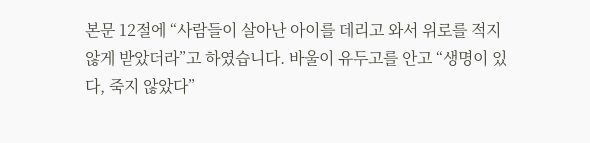본문 12절에 “사람들이 살아난 아이를 데리고 와서 위로를 적지 않게 받았더라”고 하였습니다. 바울이 유두고를 안고 “생명이 있다, 죽지 않았다”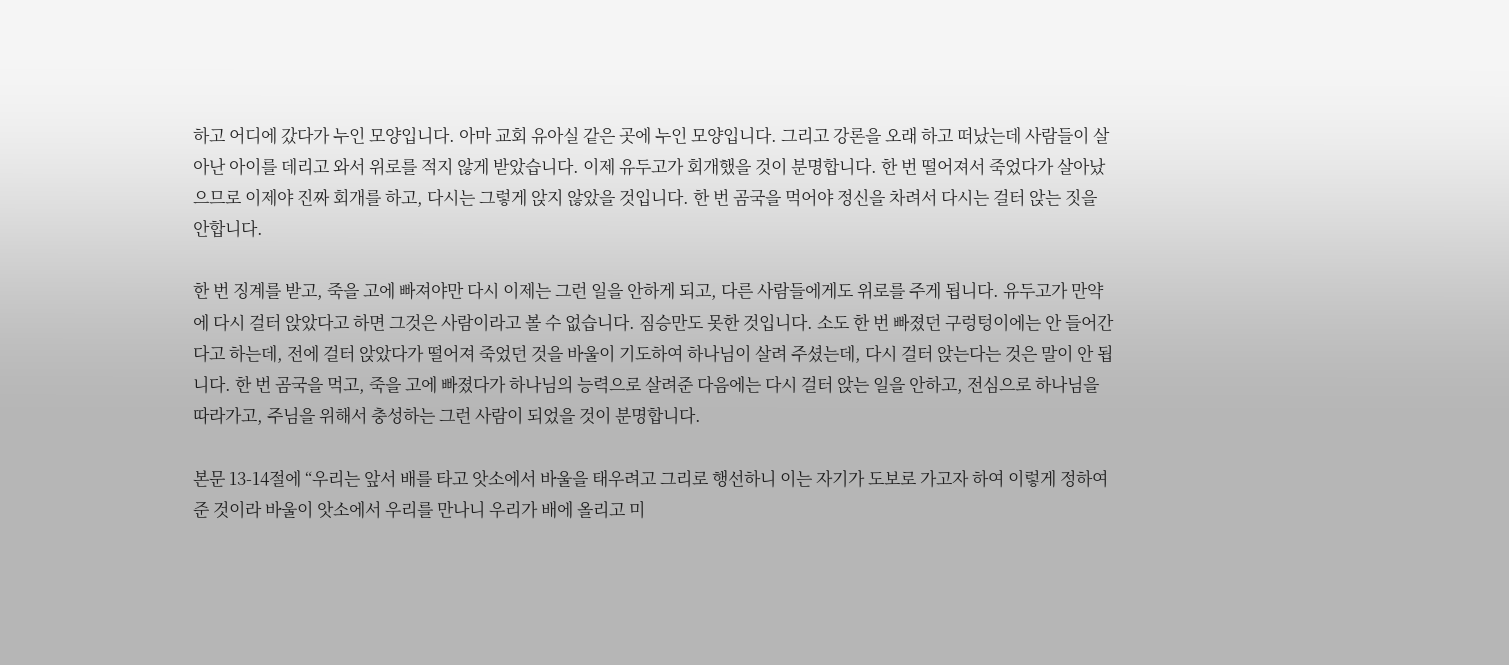하고 어디에 갔다가 누인 모양입니다. 아마 교회 유아실 같은 곳에 누인 모양입니다. 그리고 강론을 오래 하고 떠났는데 사람들이 살아난 아이를 데리고 와서 위로를 적지 않게 받았습니다. 이제 유두고가 회개했을 것이 분명합니다. 한 번 떨어져서 죽었다가 살아났으므로 이제야 진짜 회개를 하고, 다시는 그렇게 앉지 않았을 것입니다. 한 번 곰국을 먹어야 정신을 차려서 다시는 걸터 앉는 짓을 안합니다.

한 번 징계를 받고, 죽을 고에 빠져야만 다시 이제는 그런 일을 안하게 되고, 다른 사람들에게도 위로를 주게 됩니다. 유두고가 만약에 다시 걸터 앉았다고 하면 그것은 사람이라고 볼 수 없습니다. 짐승만도 못한 것입니다. 소도 한 번 빠졌던 구렁텅이에는 안 들어간다고 하는데, 전에 걸터 앉았다가 떨어져 죽었던 것을 바울이 기도하여 하나님이 살려 주셨는데, 다시 걸터 앉는다는 것은 말이 안 됩니다. 한 번 곰국을 먹고, 죽을 고에 빠졌다가 하나님의 능력으로 살려준 다음에는 다시 걸터 앉는 일을 안하고, 전심으로 하나님을 따라가고, 주님을 위해서 충성하는 그런 사람이 되었을 것이 분명합니다.

본문 13-14절에 “우리는 앞서 배를 타고 앗소에서 바울을 태우려고 그리로 행선하니 이는 자기가 도보로 가고자 하여 이렇게 정하여 준 것이라 바울이 앗소에서 우리를 만나니 우리가 배에 올리고 미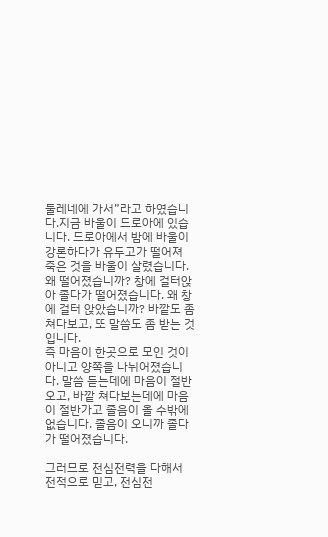둘레네에 가서”라고 하였습니다.지금 바울이 드로아에 있습니다. 드로아에서 밤에 바울이 강론하다가 유두고가 떨어져 죽은 것을 바울이 살렸습니다. 왜 떨어졌습니까? 창에 걸터앉아 졸다가 떨어졌습니다. 왜 창에 걸터 앉았습니까? 바깥도 좀 쳐다보고, 또 말씀도 좀 받는 것입니다.
즉 마음이 한곳으로 모인 것이 아니고 양쪽을 나뉘어졌습니다. 말씀 듣는데에 마음이 절반 오고, 바깥 쳐다보는데에 마음이 절반가고 졸음이 올 수밖에 없습니다. 졸음이 오니까 졸다가 떨어졌습니다.

그러므로 전심전력을 다해서 전적으로 믿고, 전심전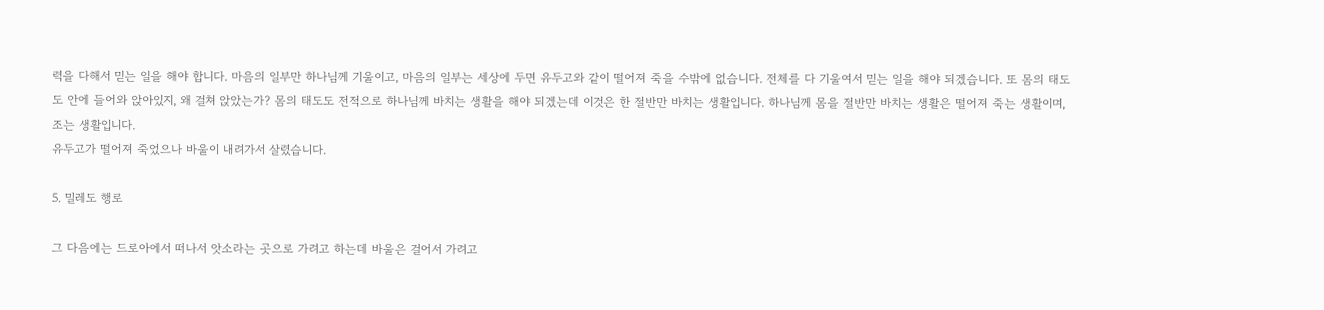력을 다해서 믿는 일을 해야 합니다. 마음의 일부만 하나님께 기울이고, 마음의 일부는 세상에 두면 유두고와 같이 떨어져 죽을 수밖에 없습니다. 전체를 다 기울여서 믿는 일을 해야 되겠습니다. 또 몸의 태도도 안에 들어와 앉아있지, 왜 걸쳐 앉았는가? 몸의 태도도 전적으로 하나님께 바치는 생활을 해야 되겠는데 이것은 한 절반만 바치는 생활입니다. 하나님께 몸을 절반만 바치는 생활은 떨어져 죽는 생활이며, 조는 생활입니다.
유두고가 떨어져 죽었으나 바울이 내려가서 살렸습니다.

5. 밀레도 행로

그 다음에는 드로아에서 떠나서 앗소라는 곳으로 가려고 하는데 바울은 걸어서 가려고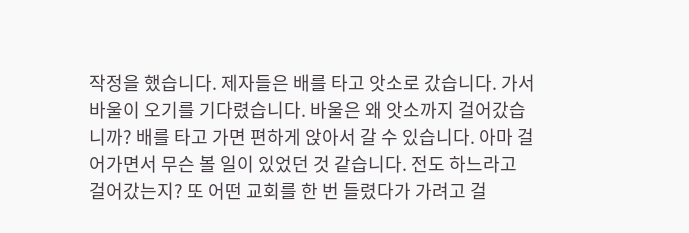작정을 했습니다. 제자들은 배를 타고 앗소로 갔습니다. 가서 바울이 오기를 기다렸습니다. 바울은 왜 앗소까지 걸어갔습니까? 배를 타고 가면 편하게 앉아서 갈 수 있습니다. 아마 걸어가면서 무슨 볼 일이 있었던 것 같습니다. 전도 하느라고 걸어갔는지? 또 어떤 교회를 한 번 들렸다가 가려고 걸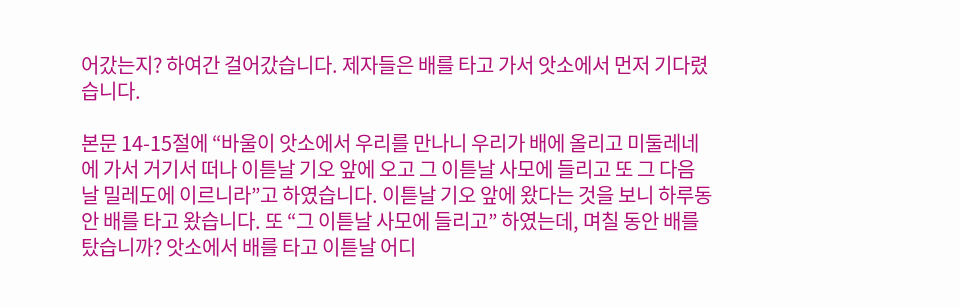어갔는지? 하여간 걸어갔습니다. 제자들은 배를 타고 가서 앗소에서 먼저 기다렸습니다.

본문 14-15절에 “바울이 앗소에서 우리를 만나니 우리가 배에 올리고 미둘레네에 가서 거기서 떠나 이튿날 기오 앞에 오고 그 이튿날 사모에 들리고 또 그 다음 날 밀레도에 이르니라”고 하였습니다. 이튿날 기오 앞에 왔다는 것을 보니 하루동안 배를 타고 왔습니다. 또 “그 이튿날 사모에 들리고” 하였는데, 며칠 동안 배를 탔습니까? 앗소에서 배를 타고 이튿날 어디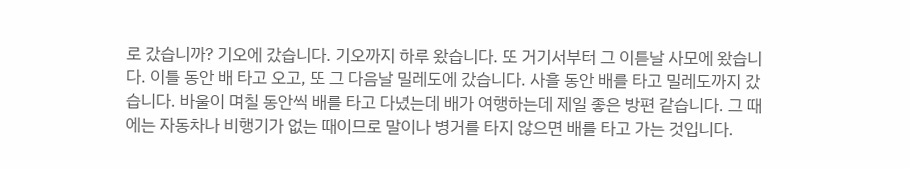로 갔습니까? 기오에 갔습니다. 기오까지 하루 왔습니다. 또 거기서부터 그 이튿날 사모에 왔습니다. 이틀 동안 배 타고 오고, 또 그 다음날 밀레도에 갔습니다. 사흘 동안 배를 타고 밀레도까지 갔습니다. 바울이 며칠 동안씩 배를 타고 다녔는데 배가 여행하는데 제일 좋은 방편 같습니다. 그 때에는 자동차나 비행기가 없는 때이므로 말이나 병거를 타지 않으면 배를 타고 가는 것입니다.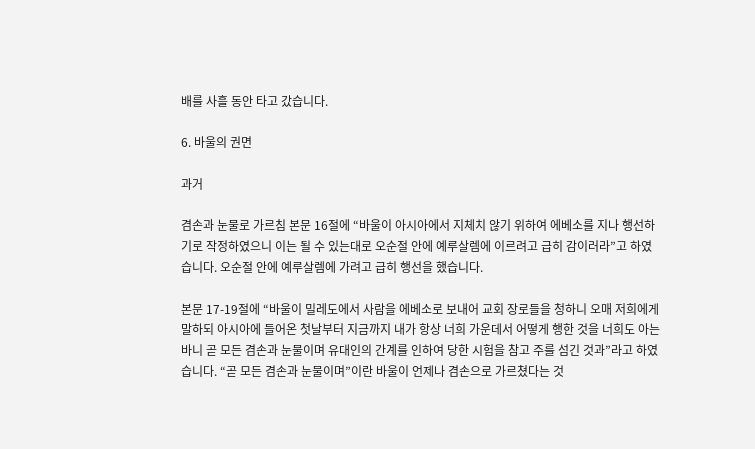배를 사흘 동안 타고 갔습니다.

6. 바울의 권면

과거

겸손과 눈물로 가르침 본문 16절에 “바울이 아시아에서 지체치 않기 위하여 에베소를 지나 행선하기로 작정하였으니 이는 될 수 있는대로 오순절 안에 예루살렘에 이르려고 급히 감이러라”고 하였습니다. 오순절 안에 예루살렘에 가려고 급히 행선을 했습니다.

본문 17-19절에 “바울이 밀레도에서 사람을 에베소로 보내어 교회 장로들을 청하니 오매 저희에게 말하되 아시아에 들어온 첫날부터 지금까지 내가 항상 너희 가운데서 어떻게 행한 것을 너희도 아는바니 곧 모든 겸손과 눈물이며 유대인의 간계를 인하여 당한 시험을 참고 주를 섬긴 것과”라고 하였습니다. “곧 모든 겸손과 눈물이며”이란 바울이 언제나 겸손으로 가르쳤다는 것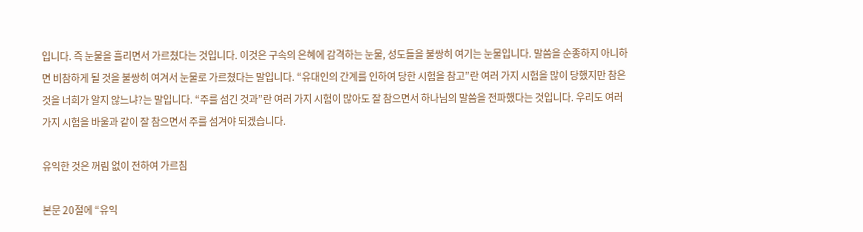입니다. 즉 눈물을 흘리면서 가르쳤다는 것입니다. 이것은 구속의 은혜에 감격하는 눈물, 성도들을 불쌍히 여기는 눈물입니다. 말씀을 순종하지 아니하면 비참하게 될 것을 불쌍히 여겨서 눈물로 가르쳤다는 말입니다. “유대인의 간계를 인하여 당한 시험을 참고”란 여러 가지 시험을 많이 당했지만 참은 것을 너희가 알지 않느냐?는 말입니다. “주를 섬긴 것과”란 여러 가지 시험이 많아도 잘 참으면서 하나님의 말씀을 전파했다는 것입니다. 우리도 여러 가지 시험을 바울과 같이 잘 참으면서 주를 섬겨야 되겠습니다.

유익한 것은 꺼림 없이 전하여 가르침

본문 20절에 “유익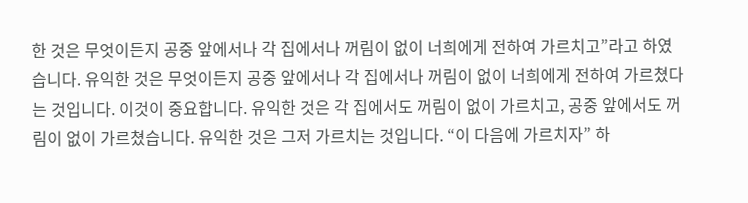한 것은 무엇이든지 공중 앞에서나 각 집에서나 꺼림이 없이 너희에게 전하여 가르치고”라고 하였습니다. 유익한 것은 무엇이든지 공중 앞에서나 각 집에서나 꺼림이 없이 너희에게 전하여 가르쳤다는 것입니다. 이것이 중요합니다. 유익한 것은 각 집에서도 꺼림이 없이 가르치고, 공중 앞에서도 꺼림이 없이 가르쳤습니다. 유익한 것은 그저 가르치는 것입니다. “이 다음에 가르치자” 하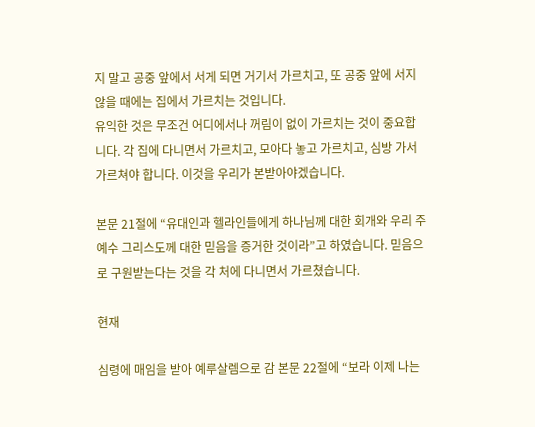지 말고 공중 앞에서 서게 되면 거기서 가르치고, 또 공중 앞에 서지 않을 때에는 집에서 가르치는 것입니다.
유익한 것은 무조건 어디에서나 꺼림이 없이 가르치는 것이 중요합니다. 각 집에 다니면서 가르치고, 모아다 놓고 가르치고, 심방 가서 가르쳐야 합니다. 이것을 우리가 본받아야겠습니다.

본문 21절에 “유대인과 헬라인들에게 하나님께 대한 회개와 우리 주 예수 그리스도께 대한 믿음을 증거한 것이라”고 하였습니다. 믿음으로 구원받는다는 것을 각 처에 다니면서 가르쳤습니다.

현재

심령에 매임을 받아 예루살렘으로 감 본문 22절에 “보라 이제 나는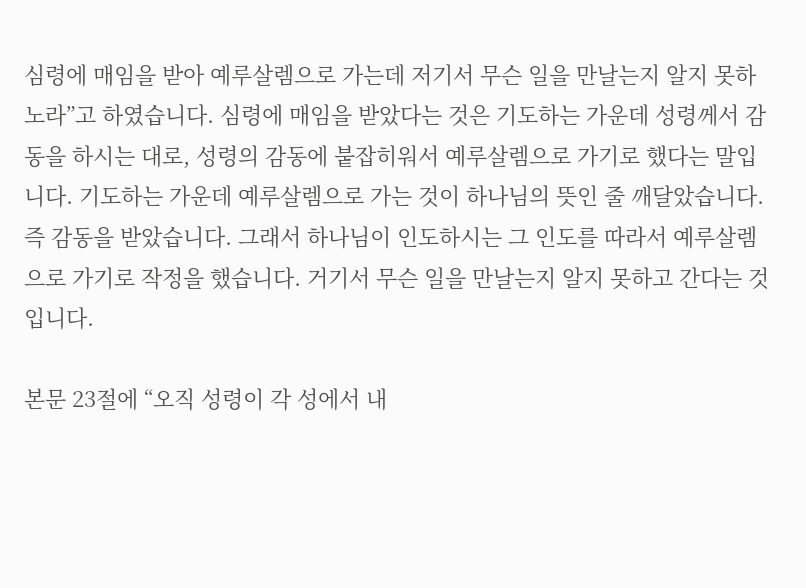심령에 매임을 받아 예루살렘으로 가는데 저기서 무슨 일을 만날는지 알지 못하노라”고 하였습니다. 심령에 매임을 받았다는 것은 기도하는 가운데 성령께서 감동을 하시는 대로, 성령의 감동에 붙잡히워서 예루살렘으로 가기로 했다는 말입니다. 기도하는 가운데 예루살렘으로 가는 것이 하나님의 뜻인 줄 깨달았습니다. 즉 감동을 받았습니다. 그래서 하나님이 인도하시는 그 인도를 따라서 예루살렘으로 가기로 작정을 했습니다. 거기서 무슨 일을 만날는지 알지 못하고 간다는 것입니다.

본문 23절에 “오직 성령이 각 성에서 내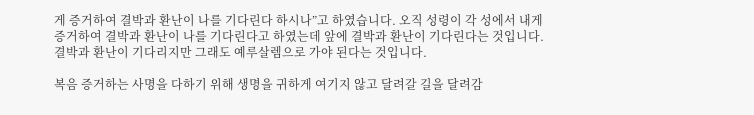게 증거하여 결박과 환난이 나를 기다린다 하시나”고 하였습니다. 오직 성령이 각 성에서 내게 증거하여 결박과 환난이 나를 기다린다고 하였는데 앞에 결박과 환난이 기다린다는 것입니다. 결박과 환난이 기다리지만 그래도 예루살렘으로 가야 된다는 것입니다.

복음 증거하는 사명을 다하기 위해 생명을 귀하게 여기지 않고 달려갈 길을 달려감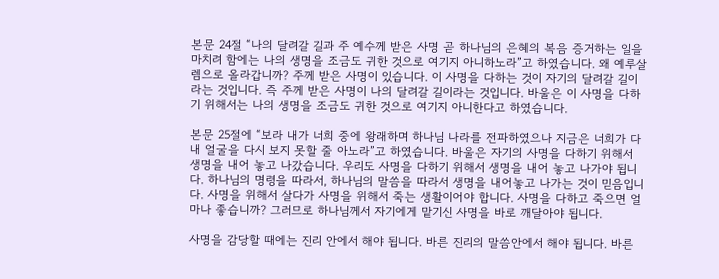본문 24절 “나의 달려갈 길과 주 예수께 받은 사명 곧 하나님의 은혜의 복음 증거하는 일을 마치려 함에는 나의 생명을 조금도 귀한 것으로 여기지 아니하노라”고 하였습니다. 왜 예루살렘으로 올라갑니까? 주께 받은 사명이 있습니다. 이 사명을 다하는 것이 자기의 달려갈 길이라는 것입니다. 즉 주께 받은 사명이 나의 달려갈 길이라는 것입니다. 바울은 이 사명을 다하기 위해서는 나의 생명을 조금도 귀한 것으로 여기지 아니한다고 하였습니다.

본문 25절에 “보라 내가 너희 중에 왕래하며 하나님 나라를 전파하였으나 지금은 너희가 다 내 얼굴을 다시 보지 못할 줄 아노라”고 하였습니다. 바울은 자기의 사명을 다하기 위해서 생명을 내어 놓고 나갔습니다. 우리도 사명을 다하기 위해서 생명을 내어 놓고 나가야 됩니다. 하나님의 명령을 따라서, 하나님의 말씀을 따라서 생명을 내어놓고 나가는 것이 믿음입니다. 사명을 위해서 살다가 사명을 위해서 죽는 생활이어야 합니다. 사명을 다하고 죽으면 얼마나 좋습니까? 그러므로 하나님께서 자기에게 맡기신 사명을 바로 깨달아야 됩니다.

사명을 감당할 때에는 진리 안에서 해야 됩니다. 바른 진리의 말씀안에서 해야 됩니다. 바른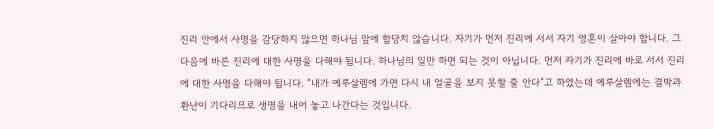진리 안에서 사명을 감당하지 않으면 하나님 앞에 합당치 않습니다. 자기가 먼저 진리에 서서 자기 영혼이 살아야 합니다. 그 다음에 바른 진리에 대한 사명을 다해야 됩니다. 하나님의 일만 하면 되는 것이 아닙니다. 먼저 자기가 진리에 바로 서서 진리에 대한 사명을 다해야 됩니다. “내가 예루살렘에 가면 다시 내 얼굴을 보지 못할 줄 안다”고 하였는데 예루살렘에는 결박과 환난이 기다리므로 생명을 내어 놓고 나간다는 것입니다.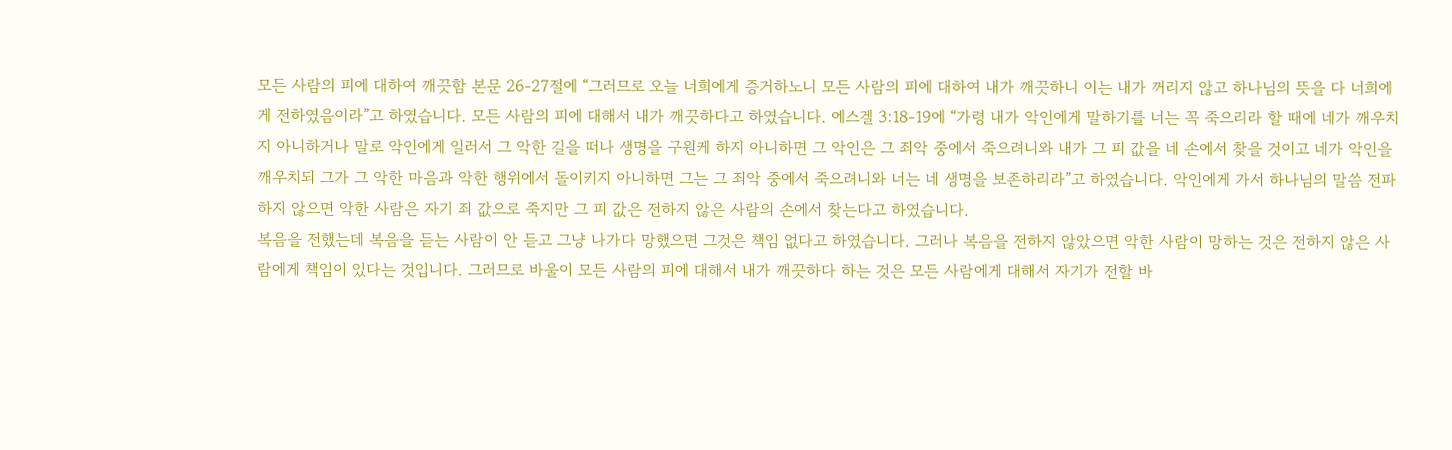모든 사람의 피에 대하여 깨끗함 본문 26-27절에 “그러므로 오늘 너희에게 증거하노니 모든 사람의 피에 대하여 내가 깨끗하니 이는 내가 꺼리지 않고 하나님의 뜻을 다 너희에게 전하였음이라”고 하였습니다. 모든 사람의 피에 대해서 내가 깨끗하다고 하였습니다. 에스겔 3:18-19에 “가령 내가 악인에게 말하기를 너는 꼭 죽으리라 할 때에 네가 깨우치지 아니하거나 말로 악인에게 일러서 그 악한 길을 떠나 생명을 구원케 하지 아니하면 그 악인은 그 죄악 중에서 죽으려니와 내가 그 피 값을 네 손에서 찾을 것이고 네가 악인을 깨우치되 그가 그 악한 마음과 악한 행위에서 돌이키지 아니하면 그는 그 죄악 중에서 죽으려니와 너는 네 생명을 보존하리라”고 하였습니다. 악인에게 가서 하나님의 말씀 전파하지 않으면 악한 사람은 자기 죄 값으로 죽지만 그 피 값은 전하지 않은 사람의 손에서 찾는다고 하였습니다.
복음을 전했는데 복음을 듣는 사람이 안 듣고 그냥 나가다 망했으면 그것은 책임 없다고 하였습니다. 그러나 복음을 전하지 않았으면 악한 사람이 망하는 것은 전하지 않은 사람에게 책임이 있다는 것입니다. 그러므로 바울이 모든 사람의 피에 대해서 내가 깨끗하다 하는 것은 모든 사람에게 대해서 자기가 전할 바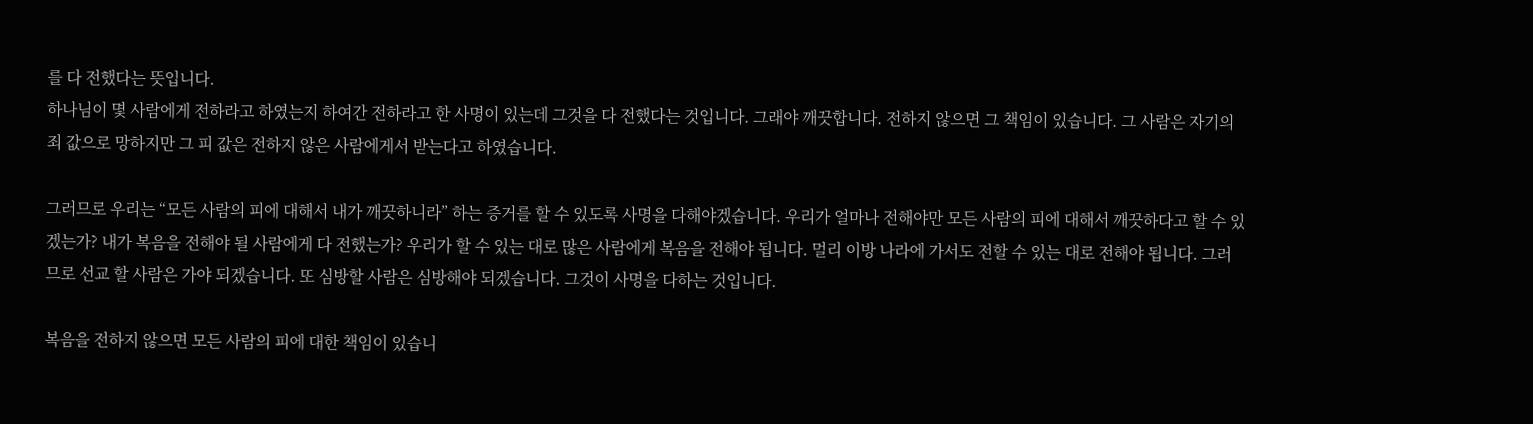를 다 전했다는 뜻입니다.
하나님이 몇 사람에게 전하라고 하였는지 하여간 전하라고 한 사명이 있는데 그것을 다 전했다는 것입니다. 그래야 깨끗합니다. 전하지 않으면 그 책임이 있습니다. 그 사람은 자기의 죄 값으로 망하지만 그 피 값은 전하지 않은 사람에게서 받는다고 하였습니다.

그러므로 우리는 “모든 사람의 피에 대해서 내가 깨끗하니라” 하는 증거를 할 수 있도록 사명을 다해야겠습니다. 우리가 얼마나 전해야만 모든 사람의 피에 대해서 깨끗하다고 할 수 있겠는가? 내가 복음을 전해야 될 사람에게 다 전했는가? 우리가 할 수 있는 대로 많은 사람에게 복음을 전해야 됩니다. 멀리 이방 나라에 가서도 전할 수 있는 대로 전해야 됩니다. 그러므로 선교 할 사람은 가야 되겠습니다. 또 심방할 사람은 심방해야 되겠습니다. 그것이 사명을 다하는 것입니다.

복음을 전하지 않으면 모든 사람의 피에 대한 책임이 있습니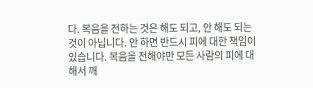다. 복음을 전하는 것은 해도 되고, 안 해도 되는 것이 아닙니다. 안 하면 반드시 피에 대한 책임이 있습니다. 복음을 전해야만 모든 사람의 피에 대해서 깨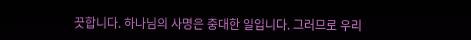끗합니다. 하나님의 사명은 중대한 일입니다. 그러므로 우리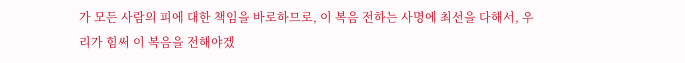가 모든 사람의 피에 대한 책임을 바로하므로, 이 복음 전하는 사명에 최선을 다해서, 우리가 힘써 이 복음을 전해야겠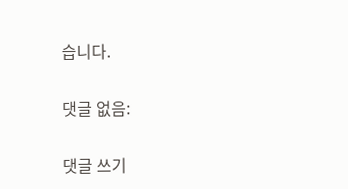습니다.

댓글 없음:

댓글 쓰기